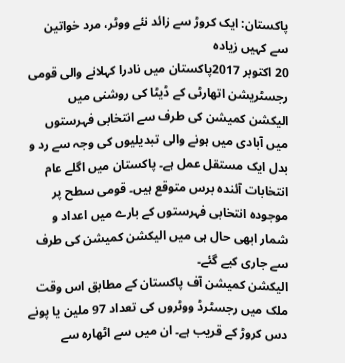پاکستان: ایک کروڑ سے زائد نئے ووٹر، مرد خواتین سے کہیں زیادہ
20 اکتوبر 2017پاکستان میں نادرا کہلانے والی قومی رجسٹریشن اتھارٹی کے ڈیٹا کی روشنی میں الیکشن کمیشن کی طرف سے انتخابی فہرستوں میں آبادی میں ہونے والی تبدیلیوں کی وجہ سے رد و بدل ایک مستقل عمل ہے۔ پاکستان میں اگلے عام انتخابات آئندہ برس متوقع ہیں۔ قومی سطح پر موجودہ انتخابی فہرستوں کے بارے میں اعداد و شمار ابھی حال ہی میں الیکشن کمیشن کی طرف سے جاری کیے گئے۔
الیکشن کمیشن آف پاکستان کے مطابق اس وقت ملک میں رجسٹرڈ ووٹروں کی تعداد 97 ملین یا پونے دس کروڑ کے قریب ہے۔ ان میں سے اٹھارہ سے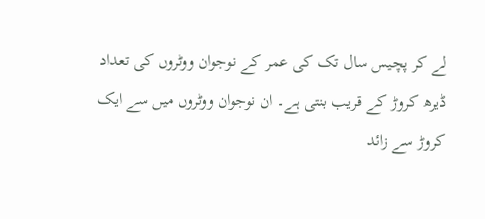لے کر پچیس سال تک کی عمر کے نوجوان ووٹروں کی تعداد ڈیرھ کروڑ کے قریب بنتی ہے۔ ان نوجوان ووٹروں میں سے ایک کروڑ سے زائد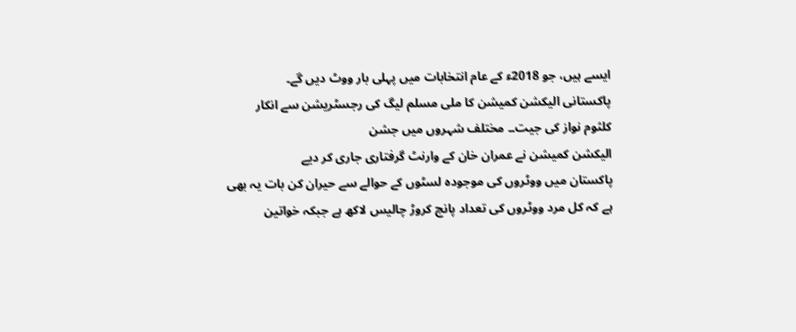ایسے ہیں، جو 2018ء کے عام انتخابات میں پہلی بار ووٹ دیں گے۔
پاکستانی الیکشن کمیشن کا ملی مسلم لیگ کی رجسٹریشن سے انکار
کلثوم نواز کی جیت۔۔ مختلف شہروں میں جشن
الیکشن کمیشن نے عمران خان کے وارنٹ گرفتاری جاری کر دیے
پاکستان میں ووٹروں کی موجودہ لسٹوں کے حوالے سے حیران کن بات یہ بھی ہے کہ کل مرد ووٹروں کی تعداد پانچ کروڑ چالیس لاکھ ہے جبکہ خواتین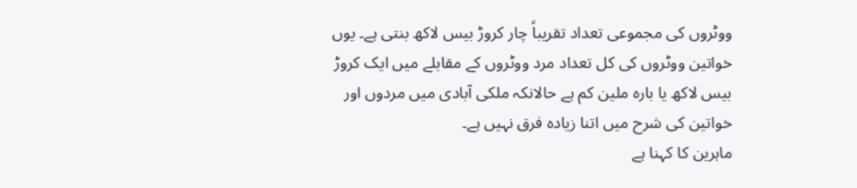ووٹروں کی مجموعی تعداد تقریباً چار کروڑ بیس لاکھ بنتی ہے۔ یوں خواتین ووٹروں کی کل تعداد مرد ووٹروں کے مقابلے میں ایک کروڑ بیس لاکھ یا بارہ ملین کم ہے حالانکہ ملکی آبادی میں مردوں اور خواتین کی شرح میں اتنا زیادہ فرق نہیں ہے۔
ماہرین کا کہنا ہے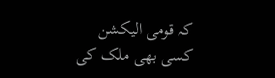کہ قومی الیکشن کسی بھی ملک کی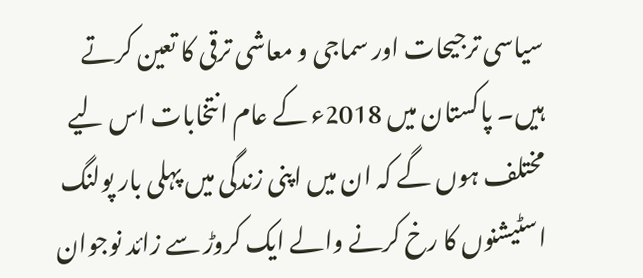سیاسی ترجیحات اور سماجی و معاشی ترقی کا تعین کرتے ہیں۔ پاکستان میں 2018ء کے عام انتخابات اس لیے مختلف ہوں گے کہ ان میں اپنی زندگی میں پہلی بار پولنگ اسٹیشنوں کا رخ کرنے والے ایک کروڑ سے زائد نوجوان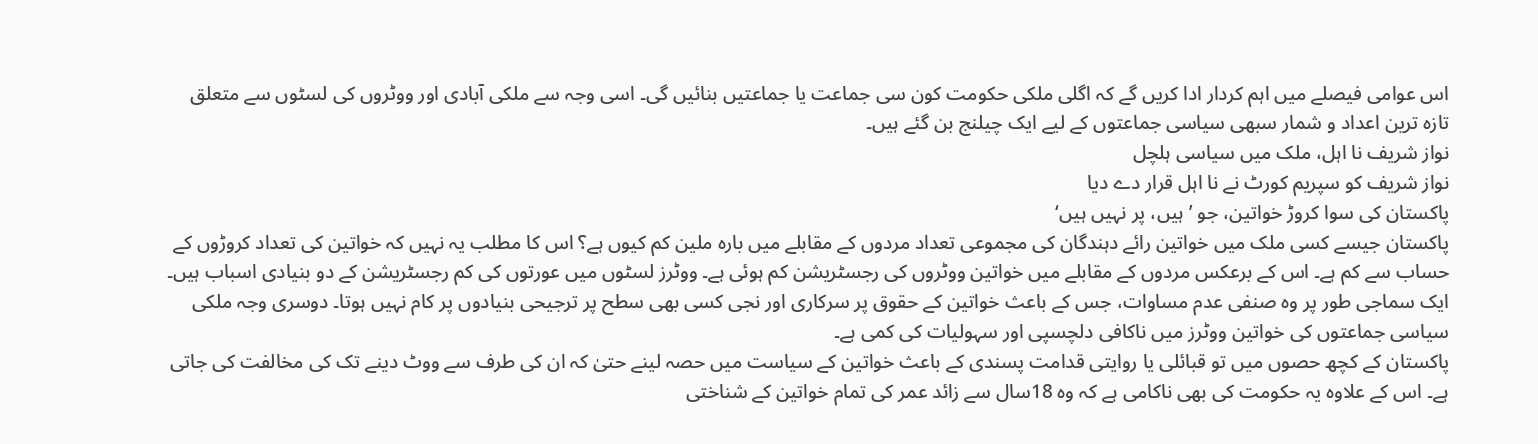اس عوامی فیصلے میں اہم کردار ادا کریں گے کہ اگلی ملکی حکومت کون سی جماعت یا جماعتیں بنائیں گی۔ اسی وجہ سے ملکی آبادی اور ووٹروں کی لسٹوں سے متعلق تازہ ترین اعداد و شمار سبھی سیاسی جماعتوں کے لیے ایک چیلنج بن گئے ہیں۔
نواز شریف نا اہل، ملک میں سیاسی ہلچل
نواز شريف کو سپریم کورٹ نے نا اہل قرار دے دیا
پاکستان کی سوا کروڑ خواتین، جو ’ہیں، پر نہیں ہیں‘
پاکستان جیسے کسی ملک میں خواتین رائے دہندگان کی مجموعی تعداد مردوں کے مقابلے میں بارہ ملین کم کیوں ہے؟ اس کا مطلب یہ نہیں کہ خواتین کی تعداد کروڑوں کے حساب سے کم ہے۔ اس کے برعکس مردوں کے مقابلے میں خواتین ووٹروں کی رجسٹریشن کم ہوئی ہے۔ ووٹرز لسٹوں میں عورتوں کی کم رجسٹریشن کے دو بنیادی اسباب ہیں۔ ایک سماجی طور پر وہ صنفی عدم مساوات، جس کے باعث خواتین کے حقوق پر سرکاری اور نجی کسی بھی سطح پر ترجیحی بنیادوں پر کام نہیں ہوتا۔ دوسری وجہ ملکی سیاسی جماعتوں کی خواتین ووٹرز میں ناکافی دلچسپی اور سہولیات کی کمی ہے۔
پاکستان کے کچھ حصوں میں تو قبائلی یا روایتی قدامت پسندی کے باعث خواتین کے سیاست میں حصہ لینے حتیٰ کہ ان کی طرف سے ووٹ دینے تک کی مخالفت کی جاتی ہے۔ اس کے علاوہ یہ حکومت کی بھی ناکامی ہے کہ وہ 18سال سے زائد عمر کی تمام خواتین کے شناختی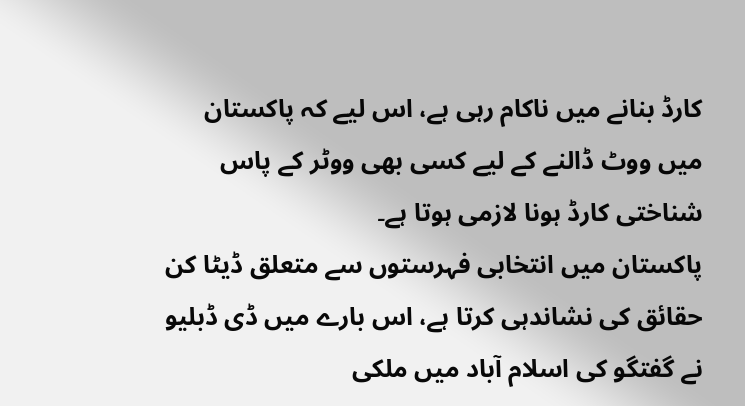کارڈ بنانے میں ناکام رہی ہے، اس لیے کہ پاکستان میں ووٹ ڈالنے کے لیے کسی بھی ووٹر کے پاس شناختی کارڈ ہونا لازمی ہوتا ہے۔
پاکستان میں انتخابی فہرستوں سے متعلق ڈیٹا کن حقائق کی نشاندہی کرتا ہے، اس بارے میں ڈی ڈبلیو نے گفتگو کی اسلام آباد میں ملکی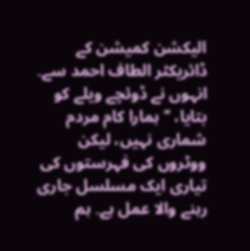الیکشن کمیشن کے ڈائریکٹر الطاف احمد سے۔ انہوں نے ڈوئچے ویلے کو بتایا، ’’ہمارا کام مردم شماری نہیں، لیکن ووٹروں کی فہرستوں کی تیاری ایک مسلسل جاری رہنے والا عمل ہے۔ ہم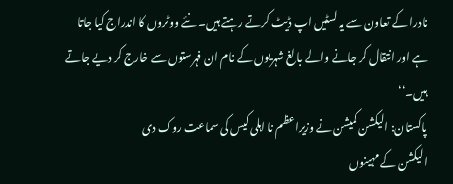نادرا کے تعاون سے یہ لسٹیں اپ ڈیٹ کرتے رہتے ہیں۔ نئے ووٹروں کا اندراج کیا جاتا ہے اور انتقال کر جانے والے بالغ شہریوں کے نام ان فہرستوں سے خارج کر دیے جاتے ہیں۔‘‘
پاکستان: الیکشن کمیشن نے وزیراعظم نا اہلی کیس کی سماعت روک دی
الیکشن کے مہینوں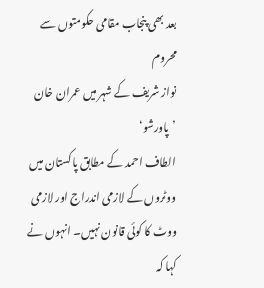بعد بھی پنجاب مقامی حکومتوں سے محروم
نواز شریف کے شہر میں عمران خان ’پاورشو‘
الطاف احمد کے مطابق پاکستان میں ووٹروں کے لازمی اندراج اور لازمی ووٹ کا کوئی قانون نہیں۔ انہوں نے کہا کہ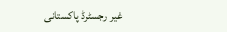غیر رجسٹرڈ پاکستانی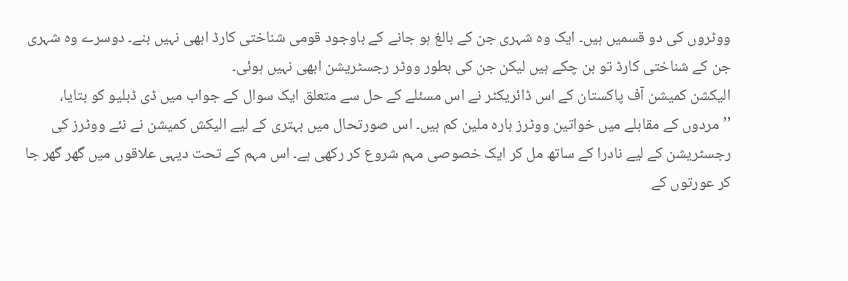ووٹروں کی دو قسمیں ہیں۔ ایک وہ شہری جن کے بالغ ہو جانے کے باوجود قومی شناختی کارڈ ابھی نہیں بنے۔ دوسرے وہ شہری جن کے شناختی کارڈ تو بن چکے ہیں لیکن جن کی بطور ووٹر رجسٹریشن ابھی نہیں ہوئی۔
الیکشن کمیشن آف پاکستان کے اس ڈائریکٹر نے اس مسئلے کے حل سے متعلق ایک سوال کے جواب میں ڈی ڈبلیو کو بتایا، ’’مردوں کے مقابلے میں خواتین ووٹرز بارہ ملین کم ہیں۔ اس صورتحال میں بہتری کے لیے الیکش کمیشن نے نئے ووٹرز کی رجسٹریشن کے لیے نادرا کے ساتھ مل کر ایک خصوصی مہم شروع کر رکھی ہے۔ اس مہم کے تحت دیہی علاقوں میں گھر گھر جا کر عورتوں کے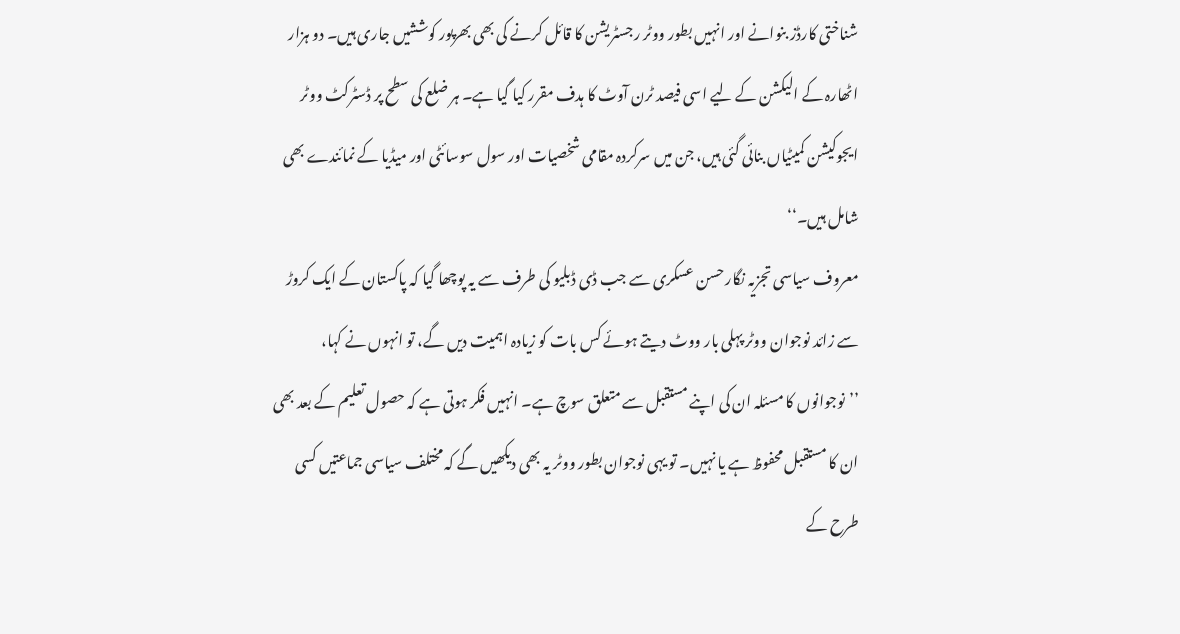شناختی کارڈز بنوانے اور انہیں بطور ووٹر رجسٹریشن کا قائل کرنے کی بھی بھرپور کوششیں جاری ہیں۔ دو ہزار اٹھارہ کے الیکشن کے لیے اسی فیصد ٹرن آوٹ کا ہدف مقرر کیا گیا ہے۔ ہر ضلع کی سطح پر ڈسٹرکٹ ووٹر ایجوکیشن کمیٹیاں بنائی گئی ہیں، جن میں سرکردہ مقامی شخصیات اور سول سوسائٹی اور میڈیا کے نمائندے بھی شامل ہیں۔‘‘
معروف سیاسی تجزیہ نگار حسن عسکری سے جب ڈی ڈبلیو کی طرف سے یہ پوچھا گیا کہ پاکستان کے ایک کروڑ سے زائد نوجوان ووٹر پہلی بار ووٹ دیتے ہوئے کس بات کو زیادہ اہمیت دیں گے، تو انہوں نے کہا، ’’نوجوانوں کا مسئلہ ان کی اپنے مستقبل سے متعلق سوچ ہے۔ انہیں فکر ہوتی ہے کہ حصول تعلیم کے بعد بھی ان کا مستقبل محفوظ ہے یا نہیں۔ تو یہی نوجوان بطور ووٹر یہ بھی دیکھیں گے کہ مختلف سیاسی جماعتیں کسی طرح کے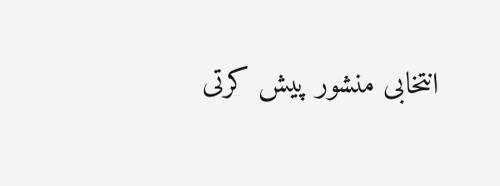انتخابی منشور پیش کرتی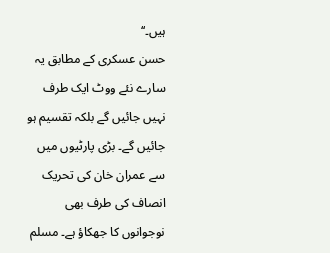ہیں۔‘‘
حسن عسکری کے مطابق یہ سارے نئے ووٹ ایک طرف نہیں جائیں گے بلکہ تقسیم ہو جائیں گے۔ بڑی پارٹیوں میں سے عمران خان کی تحریک انصاف کی طرف بھی نوجوانوں کا جھکاؤ ہے۔ مسلم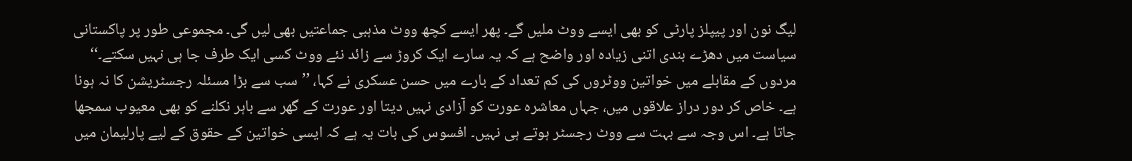لیگ نون اور پیپلز پارٹی کو بھی ایسے ووٹ ملیں گے۔ پھر ایسے کچھ ووٹ مذہبی جماعتیں بھی لیں گی۔ مجموعی طور پر پاکستانی سیاست میں دھڑے بندی اتنی زیادہ اور واضح ہے کہ یہ سارے ایک کروڑ سے زائد نئے ووٹ کسی ایک طرف جا ہی نہیں سکتے۔‘‘
مردوں کے مقابلے میں خواتین ووٹروں کی کم تعداد کے بارے میں حسن عسکری نے کہا، ’’سب سے بڑا مسئلہ رجسٹریشن کا نہ ہونا ہے۔ خاص کر دور دراز علاقوں میں، جہاں معاشرہ عورت کو آزادی نہیں دیتا اور عورت کے گھر سے باہر نکلنے کو بھی معیوب سمجھا جاتا ہے۔ اس وجہ سے بہت سے ووٹ رجسٹر ہوتے ہی نہیں۔ افسوس کی بات یہ ہے کہ ایسی خواتین کے حقوق کے لیے پارلیمان میں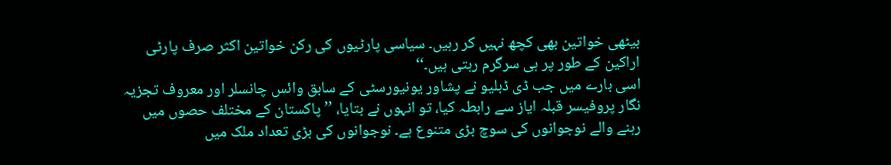بیٹھی خواتین بھی کچھ نہیں کر رہیں۔ سیاسی پارٹیوں کی رکن خواتین اکثر صرف پارٹی اراکین کے طور پر ہی سرگرم رہتی ہیں۔‘‘
اسی بارے میں جب ڈی ڈبلیو نے پشاور یونیورسٹی کے سابق وائس چانسلر اور معروف تجزیہ نگار پروفیسر قبلہ ایاز سے رابطہ کیا، تو انہوں نے بتایا، ’’پاکستان کے مختلف حصوں میں رہنے والے نوجوانوں کی سوچ بڑی متنوع ہے۔ نوجوانوں کی بڑی تعداد ملک میں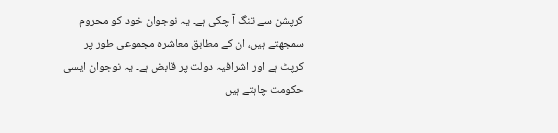کرپشن سے تنگ آ چکی ہے۔ یہ نوجوان خود کو محروم سمجھتے ہیں، ان کے مطابق معاشرہ مجموعی طور پر کرپٹ ہے اور اشرافیہ دولت پر قابض ہے۔ یہ نوجوان ایسی حکومت چاہتے ہیں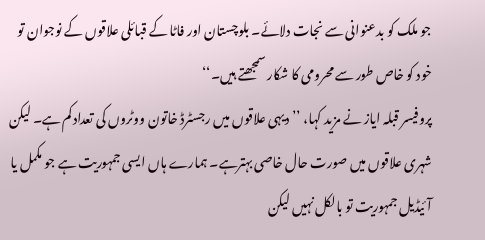جو ملک کو بدعنوانی سے نجات دلائے۔ بلوچستان اور فاٹا کے قبائلی علاقوں کے نوجوان تو خود کو خاص طور سے محرومی کا شکار سمجھتے ہیں۔‘‘
پروفیسر قبلہ ایاز نے مزید کہا، ’’دیہی علاقوں میں رجسٹرڈ خاتون ووٹروں کی تعداد کم ہے۔ لیکن شہری علاقوں میں صورت حال خاصی بہترہے۔ ہمارے ہاں ایسی جمہوریت ہے جو مکمل یا آئیڈیل جمہوریت تو بالکل نہیں لیکن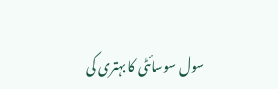سول سوسائٹی کا بہتری کی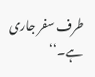طرف سفر جاری ہے۔‘‘